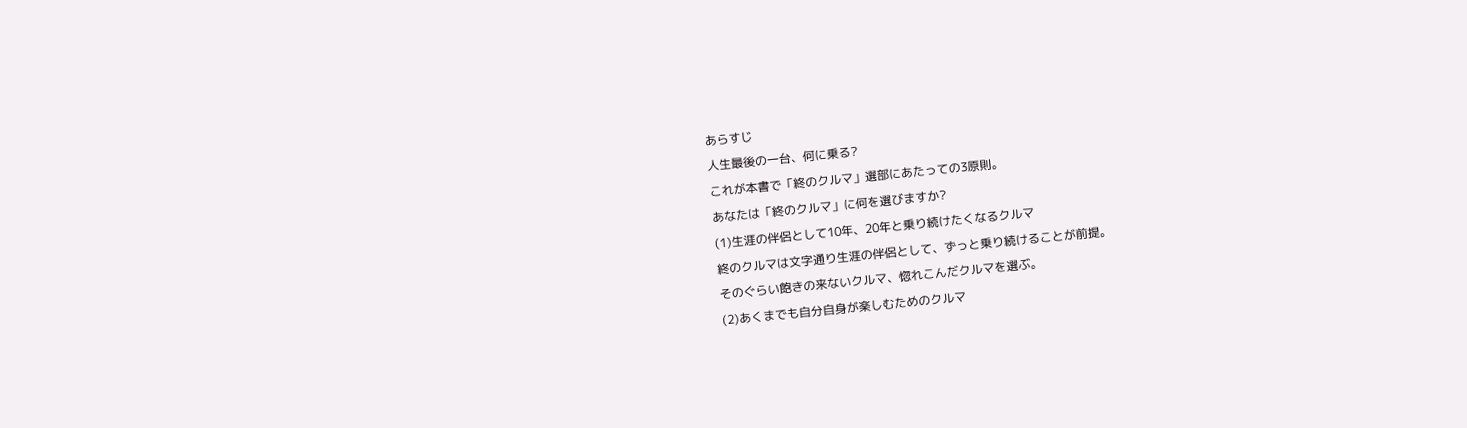あらすじ
人生最後の一台、何に乗る?
これが本書で「終のクルマ」選部にあたっての3原則。
あなたは「終のクルマ」に何を選びますか?
(1)生涯の伴侶として10年、20年と乗り続けたくなるクルマ
終のクルマは文字通り生涯の伴侶として、ずっと乗り続けることが前提。
そのぐらい飽きの来ないクルマ、惚れこんだクルマを選ぶ。
(2)あくまでも自分自身が楽しむためのクルマ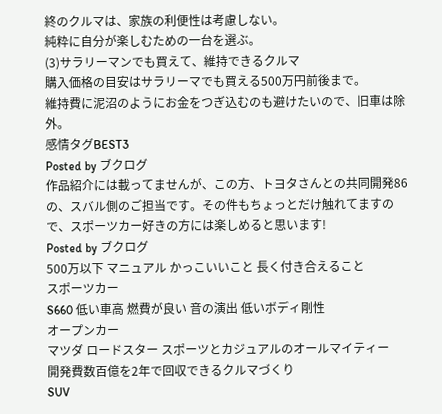終のクルマは、家族の利便性は考慮しない。
純粋に自分が楽しむための一台を選ぶ。
(3)サラリーマンでも買えて、維持できるクルマ
購入価格の目安はサラリーマでも買える500万円前後まで。
維持費に泥沼のようにお金をつぎ込むのも避けたいので、旧車は除外。
感情タグBEST3
Posted by ブクログ
作品紹介には載ってませんが、この方、トヨタさんとの共同開発86の、スバル側のご担当です。その件もちょっとだけ触れてますので、スポーツカー好きの方には楽しめると思います!
Posted by ブクログ
500万以下 マニュアル かっこいいこと 長く付き合えること
スポーツカー
S660 低い車高 燃費が良い 音の演出 低いボディ剛性
オープンカー
マツダ ロードスター スポーツとカジュアルのオールマイティー
開発費数百億を2年で回収できるクルマづくり
SUV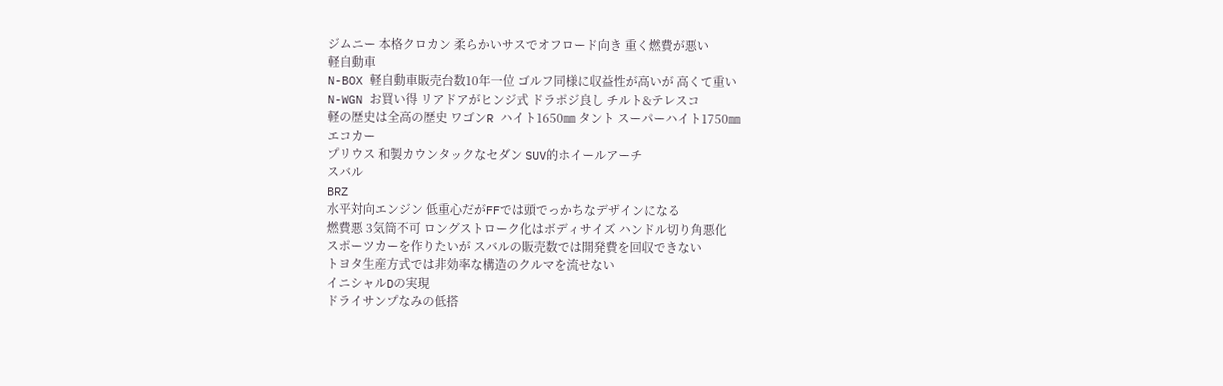ジムニー 本格クロカン 柔らかいサスでオフロード向き 重く燃費が悪い
軽自動車
N-BOX 軽自動車販売台数10年一位 ゴルフ同様に収益性が高いが 高くて重い
N-WGN お買い得 リアドアがヒンジ式 ドラポジ良し チルト&テレスコ
軽の歴史は全高の歴史 ワゴンR ハイト1650㎜ タント スーパーハイト1750㎜
エコカー
プリウス 和製カウンタックなセダン SUV的ホイールアーチ
スバル
BRZ
水平対向エンジン 低重心だがFFでは頭でっかちなデザインになる
燃費悪 3気筒不可 ロングストローク化はボディサイズ ハンドル切り角悪化
スポーツカーを作りたいが スバルの販売数では開発費を回収できない
トヨタ生産方式では非効率な構造のクルマを流せない
イニシャルDの実現
ドライサンプなみの低搭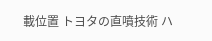載位置 トヨタの直噴技術 ハ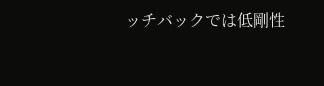ッチバックでは低剛性